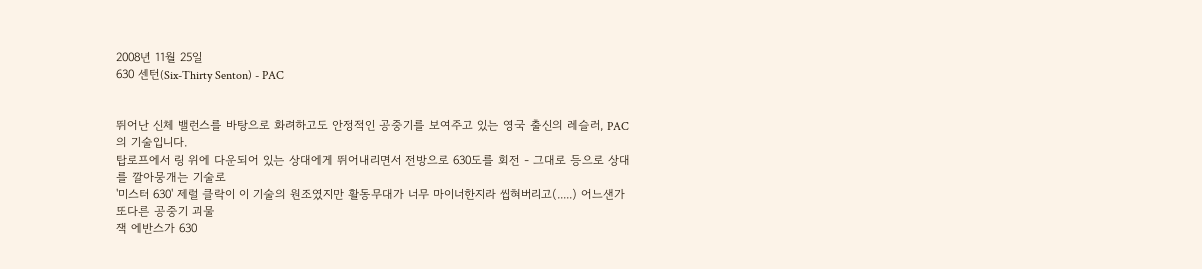2008년 11월 25일
630 센턴(Six-Thirty Senton) - PAC


뛰어난 신체 밸런스를 바탕으로 화려하고도 안정적인 공중기를 보여주고 있는 영국 출신의 레슬러, PAC의 기술입니다.
탑로프에서 링 위에 다운되어 있는 상대에게 뛰어내리면서 전방으로 630도를 회전 - 그대로 등으로 상대를 깔아뭉개는 기술로
'미스터 630' 제럴 클락이 이 기술의 원조였지만 활동무대가 너무 마이너한지라 씹혀버리고(.....) 어느샌가 또다른 공중기 괴물
잭 에반스가 630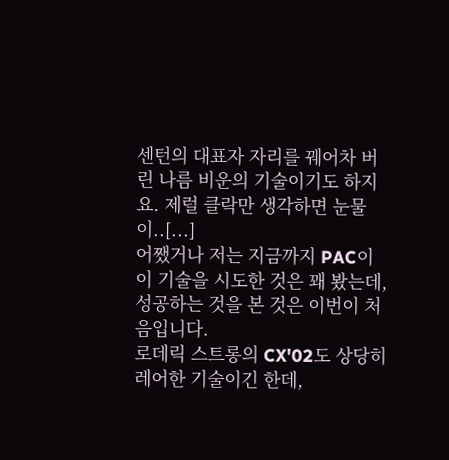센턴의 대표자 자리를 꿰어차 버린 나름 비운의 기술이기도 하지요. 제럴 클락만 생각하면 눈물이..[...]
어쨌거나 저는 지금까지 PAC이 이 기술을 시도한 것은 꽤 봤는데, 성공하는 것을 본 것은 이번이 처음입니다.
로데릭 스트롱의 CX'02도 상당히 레어한 기술이긴 한데,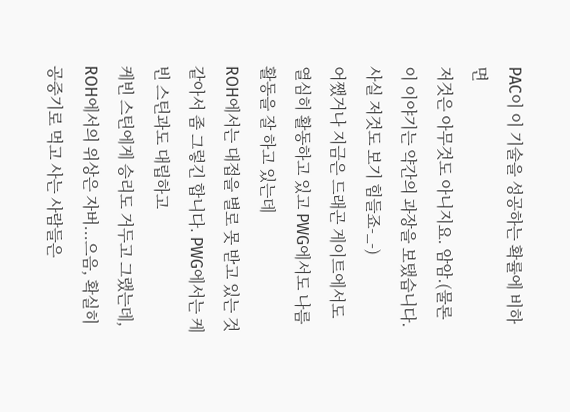PAC이 이 기술을 성공하는 확률에 비하면
저것은 아무것도 아니지요. 암암.(물론 이 이야기는 약간의 과장을 보탰습니다. 사실 저것도 보기 힘들죠-_-)
어쨌거나 지금은 드래곤 게이트에서도 열심히 활동하고 있고 PWG에서도 나름 활동을 잘 하고 있는데
ROH에서는 대접을 별로 못 받고 있는 것 같아서 좀 그렇긴 합니다. PWG에서는 케빈 스틴과도 대립하고
케빈 스틴에게 승리도 거두고 그랬는데, ROH에서의 위상은 자버...으음, 확실히 공중기로 먹고 사는 사람들은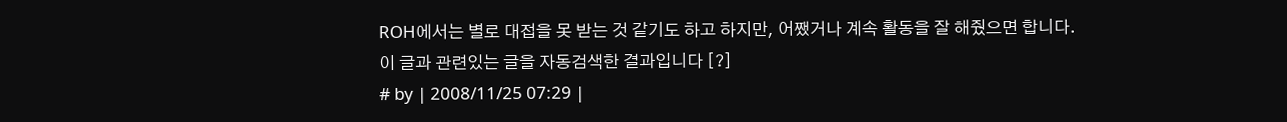ROH에서는 별로 대접을 못 받는 것 같기도 하고 하지만, 어쨌거나 계속 활동을 잘 해줬으면 합니다.
이 글과 관련있는 글을 자동검색한 결과입니다 [?]
# by | 2008/11/25 07:29 |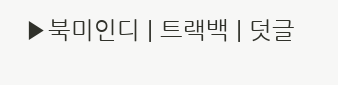▶북미인디 | 트랙백 | 덧글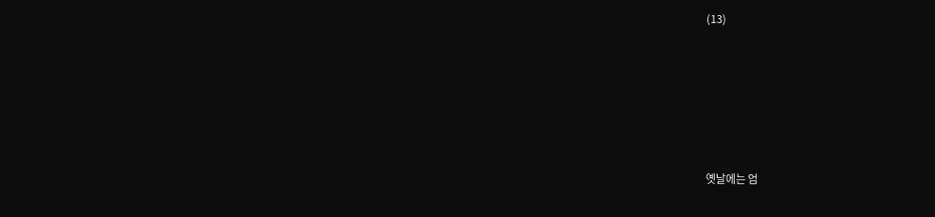(13)









옛날에는 엄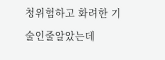청위험하고 화려한 기술인줄알았는데